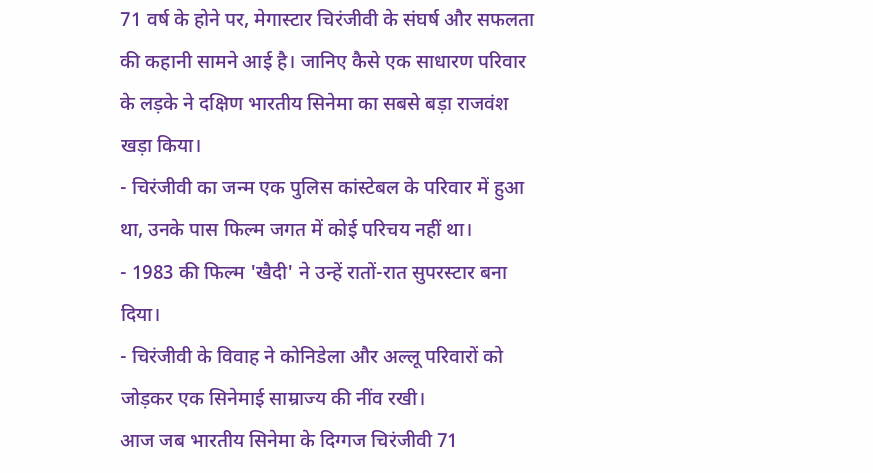71 वर्ष के होने पर, मेगास्टार चिरंजीवी के संघर्ष और सफलता की कहानी सामने आई है। जानिए कैसे एक साधारण परिवार के लड़के ने दक्षिण भारतीय सिनेमा का सबसे बड़ा राजवंश खड़ा किया।
- चिरंजीवी का जन्म एक पुलिस कांस्टेबल के परिवार में हुआ था, उनके पास फिल्म जगत में कोई परिचय नहीं था।
- 1983 की फिल्म 'खैदी' ने उन्हें रातों-रात सुपरस्टार बना दिया।
- चिरंजीवी के विवाह ने कोनिडेला और अल्लू परिवारों को जोड़कर एक सिनेमाई साम्राज्य की नींव रखी।
आज जब भारतीय सिनेमा के दिग्गज चिरंजीवी 71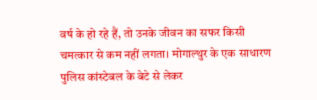वर्ष के हो रहे हैं, तो उनके जीवन का सफर किसी चमत्कार से कम नहीं लगता। मोगाल्थुर के एक साधारण पुलिस कांस्टेबल के बेटे से लेकर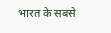भारत के सबसे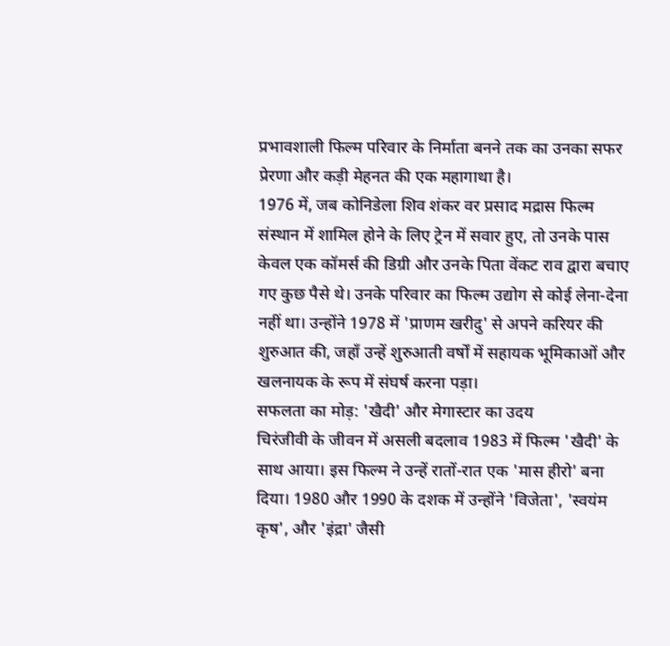प्रभावशाली फिल्म परिवार के निर्माता बनने तक का उनका सफर प्रेरणा और कड़ी मेहनत की एक महागाथा है।
1976 में, जब कोनिडेला शिव शंकर वर प्रसाद मद्रास फिल्म संस्थान में शामिल होने के लिए ट्रेन में सवार हुए, तो उनके पास केवल एक कॉमर्स की डिग्री और उनके पिता वेंकट राव द्वारा बचाए गए कुछ पैसे थे। उनके परिवार का फिल्म उद्योग से कोई लेना-देना नहीं था। उन्होंने 1978 में 'प्राणम खरीदु' से अपने करियर की शुरुआत की, जहाँ उन्हें शुरुआती वर्षों में सहायक भूमिकाओं और खलनायक के रूप में संघर्ष करना पड़ा।
सफलता का मोड़: 'खैदी' और मेगास्टार का उदय
चिरंजीवी के जीवन में असली बदलाव 1983 में फिल्म 'खैदी' के साथ आया। इस फिल्म ने उन्हें रातों-रात एक 'मास हीरो' बना दिया। 1980 और 1990 के दशक में उन्होंने 'विजेता', 'स्वयंम कृष', और 'इंद्रा' जैसी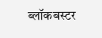ब्लॉकबस्टर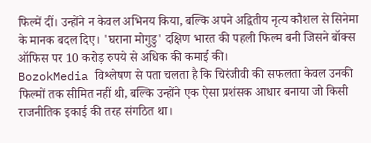फिल्में दीं। उन्होंने न केवल अभिनय किया, बल्कि अपने अद्वितीय नृत्य कौशल से सिनेमा के मानक बदल दिए। 'घराना मोगुडु' दक्षिण भारत की पहली फिल्म बनी जिसने बॉक्स ऑफिस पर 10 करोड़ रुपये से अधिक की कमाई की।
BozokMedia विश्लेषण से पता चलता है कि चिरंजीवी की सफलता केवल उनकी फिल्मों तक सीमित नहीं थी, बल्कि उन्होंने एक ऐसा प्रशंसक आधार बनाया जो किसी राजनीतिक इकाई की तरह संगठित था।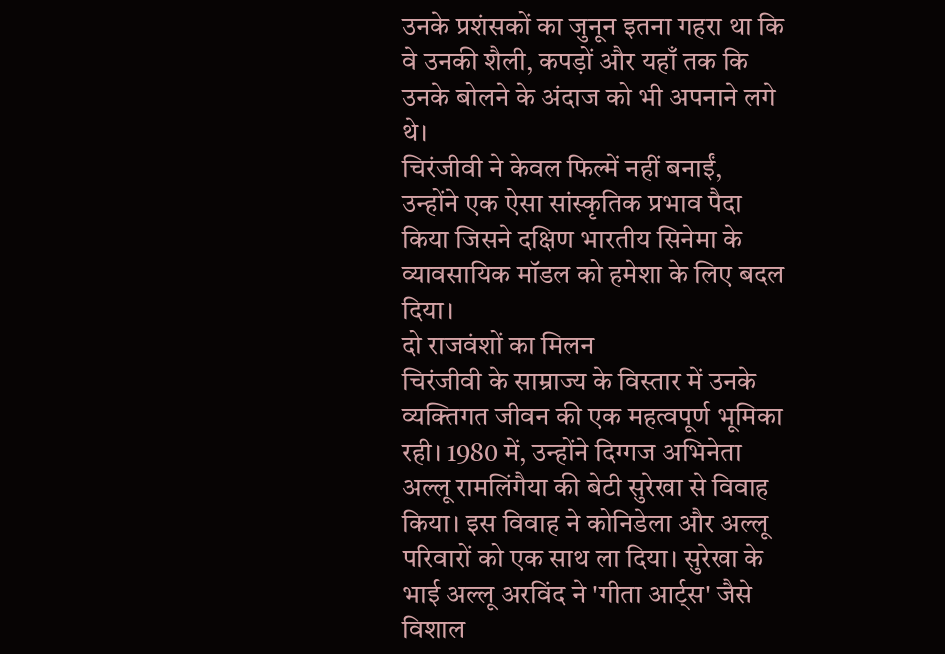उनके प्रशंसकों का जुनून इतना गहरा था कि वे उनकी शैली, कपड़ों और यहाँ तक कि उनके बोलने के अंदाज को भी अपनाने लगे थे।
चिरंजीवी ने केवल फिल्में नहीं बनाईं, उन्होंने एक ऐसा सांस्कृतिक प्रभाव पैदा किया जिसने दक्षिण भारतीय सिनेमा के व्यावसायिक मॉडल को हमेशा के लिए बदल दिया।
दो राजवंशों का मिलन
चिरंजीवी के साम्राज्य के विस्तार में उनके व्यक्तिगत जीवन की एक महत्वपूर्ण भूमिका रही। 1980 में, उन्होंने दिग्गज अभिनेता अल्लू रामलिंगैया की बेटी सुरेखा से विवाह किया। इस विवाह ने कोनिडेला और अल्लू परिवारों को एक साथ ला दिया। सुरेखा के भाई अल्लू अरविंद ने 'गीता आर्ट्स' जैसे विशाल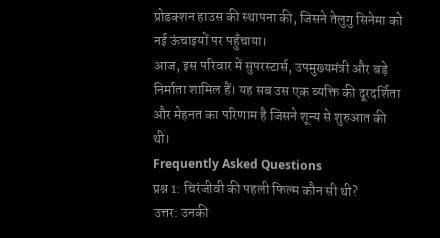प्रोडक्शन हाउस की स्थापना की, जिसने तेलुगु सिनेमा को नई ऊंचाइयों पर पहुँचाया।
आज, इस परिवार में सुपरस्टार्स, उपमुख्यमंत्री और बड़े निर्माता शामिल हैं। यह सब उस एक व्यक्ति की दूरदर्शिता और मेहनत का परिणाम है जिसने शून्य से शुरुआत की थी।
Frequently Asked Questions
प्रश्न 1: चिरंजीवी की पहली फिल्म कौन सी थी?
उत्तर: उनकी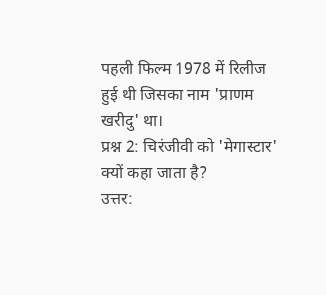पहली फिल्म 1978 में रिलीज हुई थी जिसका नाम 'प्राणम खरीदु' था।
प्रश्न 2: चिरंजीवी को 'मेगास्टार' क्यों कहा जाता है?
उत्तर: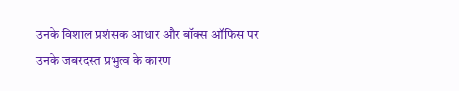उनके विशाल प्रशंसक आधार और बॉक्स ऑफिस पर उनके जबरदस्त प्रभुत्व के कारण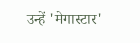उन्हें 'मेगास्टार'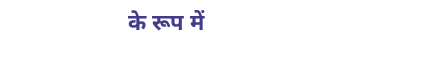के रूप में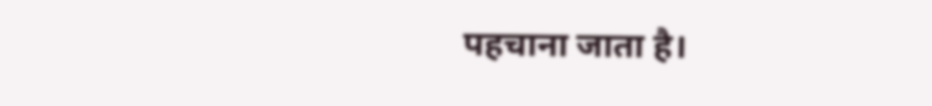पहचाना जाता है।